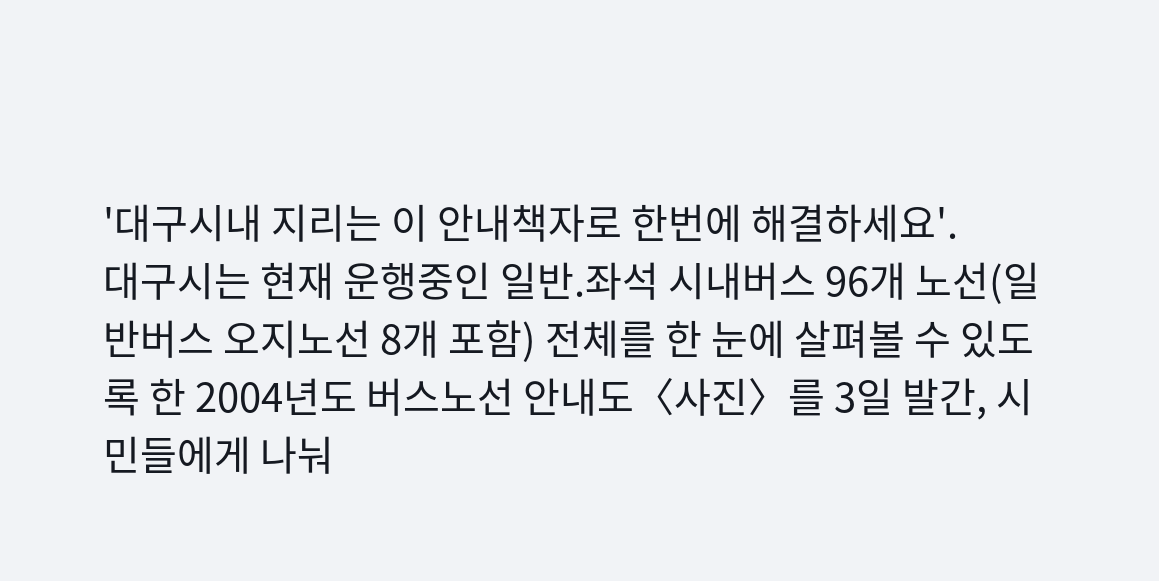'대구시내 지리는 이 안내책자로 한번에 해결하세요'.
대구시는 현재 운행중인 일반.좌석 시내버스 96개 노선(일반버스 오지노선 8개 포함) 전체를 한 눈에 살펴볼 수 있도록 한 2004년도 버스노선 안내도〈사진〉를 3일 발간, 시민들에게 나눠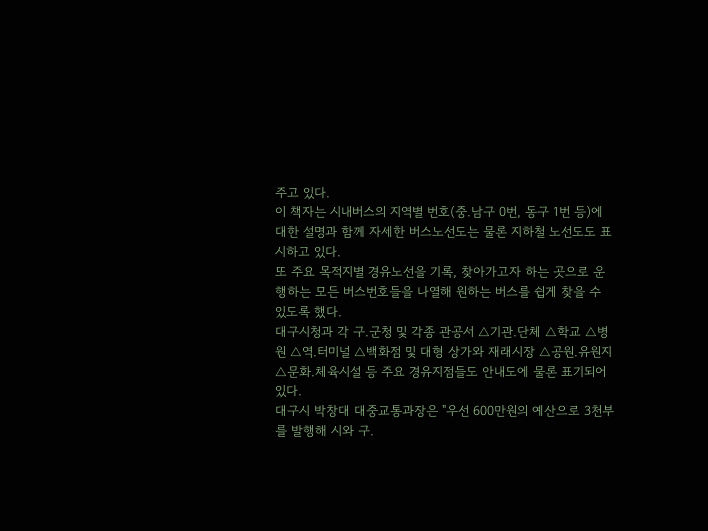주고 있다.
이 책자는 시내버스의 지역별 번호(중.남구 0번, 동구 1번 등)에 대한 설명과 함께 자세한 버스노선도는 물론 지하철 노선도도 표시하고 있다.
또 주요 목적지별 경유노선을 기록, 찾아가고자 하는 곳으로 운행하는 모든 버스번호들을 나열해 원하는 버스를 쉽게 찾을 수 있도록 했다.
대구시청과 각 구.군청 및 각종 관공서 △기관.단체 △학교 △병원 △역.터미널 △백화점 및 대형 상가와 재래시장 △공원.유원지 △문화.체육시설 등 주요 경유지점들도 안내도에 물론 표기되어 있다.
대구시 박창대 대중교통과장은 "우선 600만원의 예산으로 3천부를 발행해 시와 구.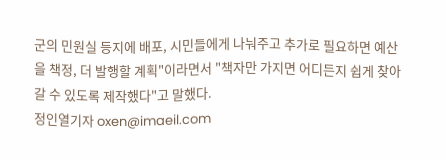군의 민원실 등지에 배포, 시민들에게 나눠주고 추가로 필요하면 예산을 책정, 더 발행할 계획"이라면서 "책자만 가지면 어디든지 쉽게 찾아 갈 수 있도록 제작했다"고 말했다.
정인열기자 oxen@imaeil.com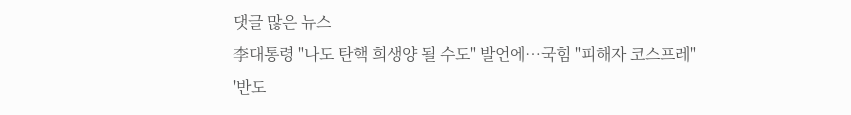댓글 많은 뉴스
李대통령 "나도 탄핵 희생양 될 수도" 발언에…국힘 "피해자 코스프레"
'반도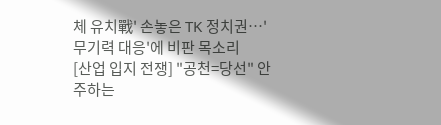체 유치戰' 손놓은 TK 정치권…'무기력 대응'에 비판 목소리
[산업 입지 전쟁] "공천=당선" 안주하는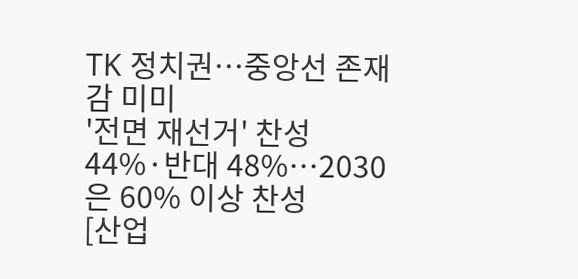TK 정치권…중앙선 존재감 미미
'전면 재선거' 찬성 44%·반대 48%…2030은 60% 이상 찬성
[산업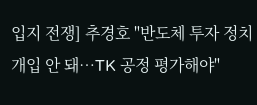입지 전쟁] 추경호 "반도체 투자 정치 개입 안 돼…TK 공정 평가해야"